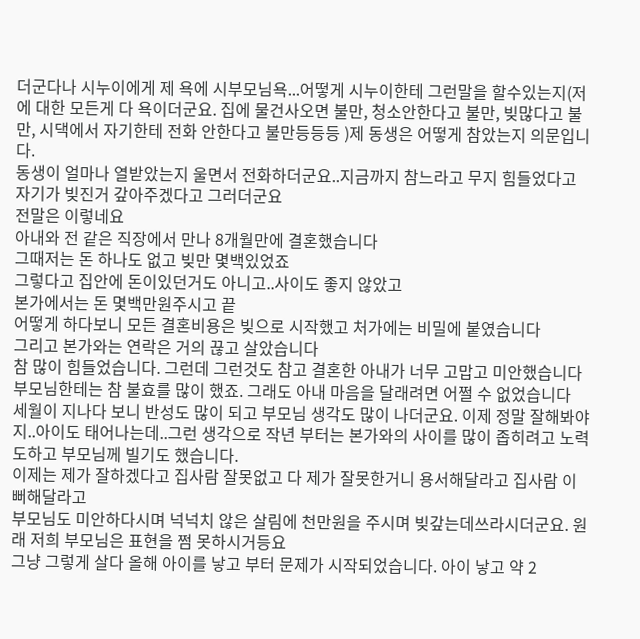더군다나 시누이에게 제 욕에 시부모님욕...어떻게 시누이한테 그런말을 할수있는지(저에 대한 모든게 다 욕이더군요. 집에 물건사오면 불만, 청소안한다고 불만, 빚많다고 불만, 시댁에서 자기한테 전화 안한다고 불만등등등 )제 동생은 어떻게 참았는지 의문입니다.
동생이 얼마나 열받았는지 울면서 전화하더군요..지금까지 참느라고 무지 힘들었다고
자기가 빚진거 갚아주겠다고 그러더군요
전말은 이렇네요
아내와 전 같은 직장에서 만나 8개월만에 결혼했습니다
그때저는 돈 하나도 없고 빚만 몇백있었죠
그렇다고 집안에 돈이있던거도 아니고..사이도 좋지 않았고
본가에서는 돈 몇백만원주시고 끝
어떻게 하다보니 모든 결혼비용은 빚으로 시작했고 처가에는 비밀에 붙였습니다
그리고 본가와는 연락은 거의 끊고 살았습니다
참 많이 힘들었습니다. 그런데 그런것도 참고 결혼한 아내가 너무 고맙고 미안했습니다
부모님한테는 참 불효를 많이 했죠. 그래도 아내 마음을 달래려면 어쩔 수 없었습니다
세월이 지나다 보니 반성도 많이 되고 부모님 생각도 많이 나더군요. 이제 정말 잘해봐야지..아이도 태어나는데..그런 생각으로 작년 부터는 본가와의 사이를 많이 좁히려고 노력도하고 부모님께 빌기도 했습니다.
이제는 제가 잘하겠다고 집사람 잘못없고 다 제가 잘못한거니 용서해달라고 집사람 이뻐해달라고
부모님도 미안하다시며 넉넉치 않은 살림에 천만원을 주시며 빚갚는데쓰라시더군요. 원래 저희 부모님은 표현을 쩜 못하시거등요
그냥 그렇게 살다 올해 아이를 낳고 부터 문제가 시작되었습니다. 아이 낳고 약 2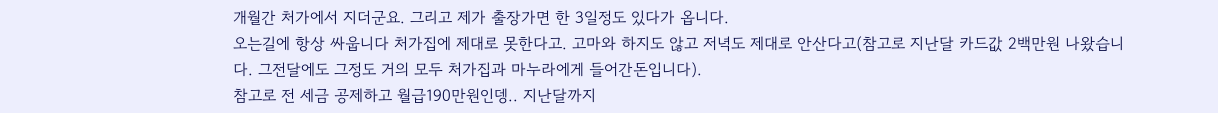개월간 처가에서 지더군요. 그리고 제가 출장가면 한 3일정도 있다가 옵니다.
오는길에 항상 싸웁니다 처가집에 제대로 못한다고. 고마와 하지도 않고 저녁도 제대로 안산다고(참고로 지난달 카드값 2백만원 나왔습니다. 그전달에도 그정도 거의 모두 처가집과 마누라에게 들어간돈입니다).
참고로 전 세금 공제하고 월급190만원인뎅.. 지난달까지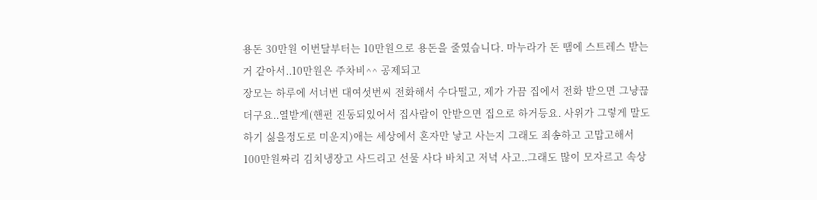용돈 30만원 이번달부터는 10만원으로 용돈을 줄였습니다. 마누라가 돈 땜에 스트레스 받는거 같아서..10만원은 주차비^^ 공제되고
장모는 하루에 서너번 대여섯번씨 전화해서 수다떨고, 제가 가끔 집에서 전화 받으면 그냥끊더구요..열받게(핸펀 진동되있어서 집사람이 안받으면 집으로 하거등요. 사위가 그렇게 말도하기 싫을정도로 미운지)애는 세상에서 혼자만 낳고 사는지 그래도 죄송하고 고맙고해서 100만원짜리 김치냉장고 사드리고 선물 사다 바치고 저녁 사고..그래도 많이 모자르고 속상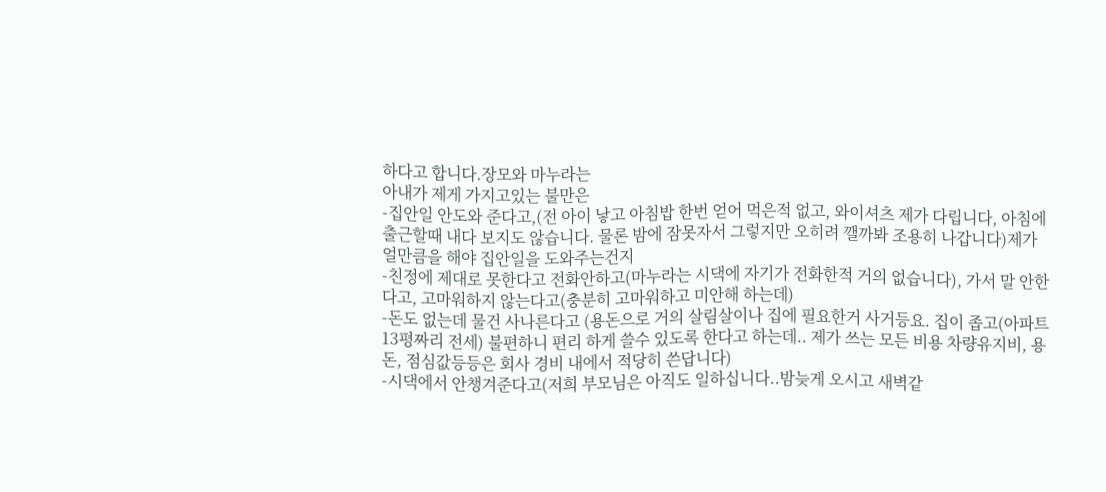하다고 합니다.장모와 마누라는
아내가 제게 가지고있는 불만은
-집안일 안도와 준다고,(전 아이 낳고 아침밥 한번 얻어 먹은적 없고, 와이셔츠 제가 다립니다, 아침에 출근할때 내다 보지도 않습니다. 물론 밤에 잠못자서 그렇지만 오히려 깰까봐 조용히 나갑니다)제가 얼만큼을 해야 집안일을 도와주는건지
-친정에 제대로 못한다고 전화안하고(마누라는 시댁에 자기가 전화한적 거의 없습니다), 가서 말 안한다고, 고마워하지 않는다고(충분히 고마워하고 미안해 하는데)
-돈도 없는데 물건 사나른다고 (용돈으로 거의 살림살이나 집에 필요한거 사거등요. 집이 좁고(아파트13평짜리 전세) 불편하니 편리 하게 쓸수 있도록 한다고 하는데.. 제가 쓰는 모든 비용 차량유지비, 용돈, 점심값등등은 회사 경비 내에서 적당히 쓴답니다)
-시댁에서 안챙겨준다고(저희 부모님은 아직도 일하십니다..밤늦게 오시고 새벽같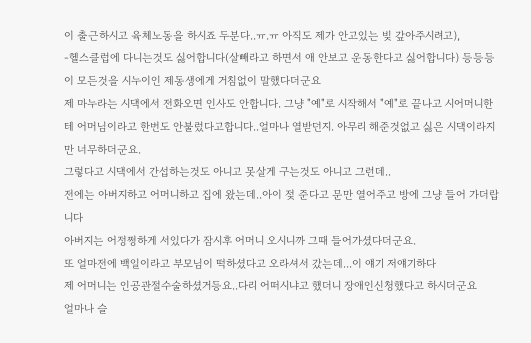이 출근하시고 육체노동을 하시죠 두분다..ㅠ.ㅠ 아직도 제가 안고있는 빚 갚아주시려고),
-헬스클럽에 다니는것도 싫어합니다(살빼라고 하면서 애 안보고 운동한다고 싫어합니다) 등등등
이 모든것을 시누이인 제동생에게 거침없이 말했다더군요
제 마누라는 시댁에서 전화오면 인사도 안합니다. 그냥 "예"로 시작해서 "예"로 끝나고 시어머니한테 어머님이라고 한번도 안불렀다고합니다..얼마나 열받던지. 아무리 해준것없고 싫은 시댁이라지만 너무하더군요.
그렇다고 시댁에서 간섭하는것도 아니고 못살게 구는것도 아니고 그런데..
전에는 아버지하고 어머니하고 집에 왔는데..아이 젖 준다고 문만 열어주고 방에 그냥 들어 가더랍니다
아버지는 어정쩡하게 서있다가 잠시후 어머니 오시니까 그때 들어가셨다더군요.
또 얼마전에 백일이라고 부모님이 떡하셨다고 오라셔서 갔는데...이 얘기 저얘기하다
제 어머니는 인공관절수술하셨거등요..다리 어떠시냐고 했더니 장애인신청했다고 하시더군요
얼마나 슬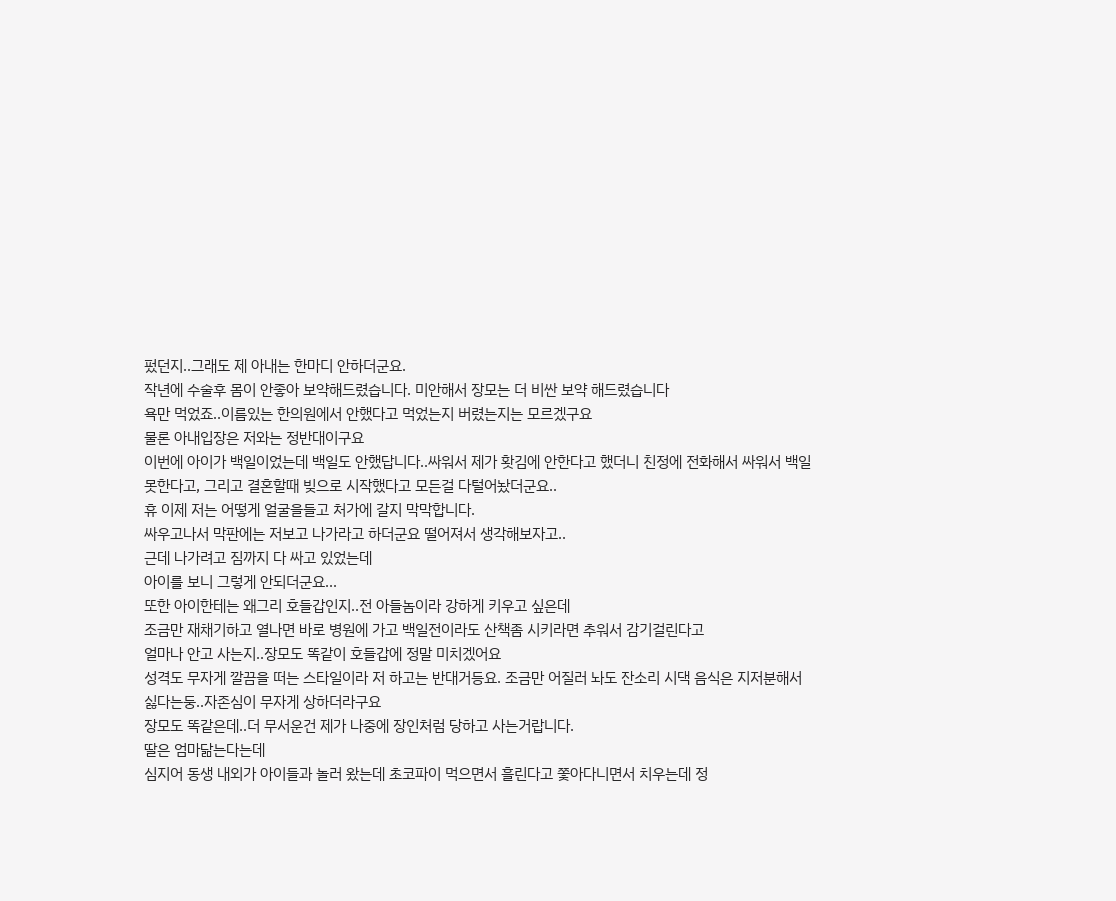펐던지..그래도 제 아내는 한마디 안하더군요.
작년에 수술후 몸이 안좋아 보약해드렸습니다. 미안해서 장모는 더 비싼 보약 해드렸습니다
욕만 먹었죠..이름있는 한의원에서 안했다고 먹었는지 버렸는지는 모르겠구요
물론 아내입장은 저와는 정반대이구요
이번에 아이가 백일이었는데 백일도 안했답니다..싸워서 제가 홧김에 안한다고 했더니 친정에 전화해서 싸워서 백일 못한다고, 그리고 결혼할때 빚으로 시작했다고 모든걸 다털어놨더군요..
휴 이제 저는 어떻게 얼굴을들고 처가에 갈지 막막합니다.
싸우고나서 막판에는 저보고 나가라고 하더군요 떨어져서 생각해보자고..
근데 나가려고 짐까지 다 싸고 있었는데
아이를 보니 그렇게 안되더군요...
또한 아이한테는 왜그리 호들갑인지..전 아들놈이라 강하게 키우고 싶은데
조금만 재채기하고 열나면 바로 병원에 가고 백일전이라도 산책좀 시키라면 추워서 감기걸린다고
얼마나 안고 사는지..장모도 똑같이 호들갑에 정말 미치겠어요
성격도 무자게 깔끔을 떠는 스타일이라 저 하고는 반대거등요. 조금만 어질러 놔도 잔소리 시댁 음식은 지저분해서 싫다는둥..자존심이 무자게 상하더라구요
장모도 똑같은데..더 무서운건 제가 나중에 장인처럼 당하고 사는거랍니다.
딸은 엄마닮는다는데
심지어 동생 내외가 아이들과 놀러 왔는데 초코파이 먹으면서 흘린다고 쫓아다니면서 치우는데 정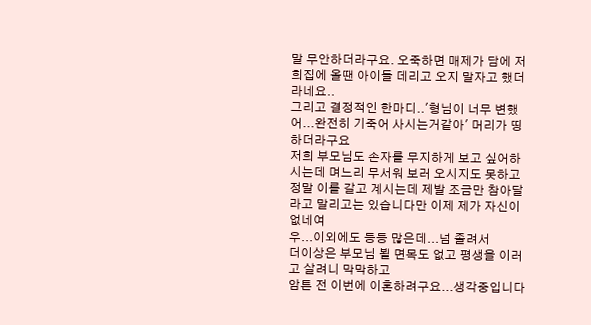말 무안하더라구요. 오죽하면 매제가 담에 저희집에 올땐 아이들 데리고 오지 말자고 했더라네요..
그리고 결정적인 한마디..'형님이 너무 변했어...완전히 기죽어 사시는거같아' 머리가 띵 하더라구요
저희 부모님도 손자를 무지하게 보고 싶어하시는데 며느리 무서워 보러 오시지도 못하고 정말 이를 갈고 계시는데 제발 조금만 참아달라고 말리고는 있습니다만 이제 제가 자신이 없네여
우...이외에도 등등 많은데...넘 졸려서
더이상은 부모님 뵐 면목도 없고 평생을 이러고 살려니 막막하고
암튼 전 이번에 이혼하려구요...생각중입니다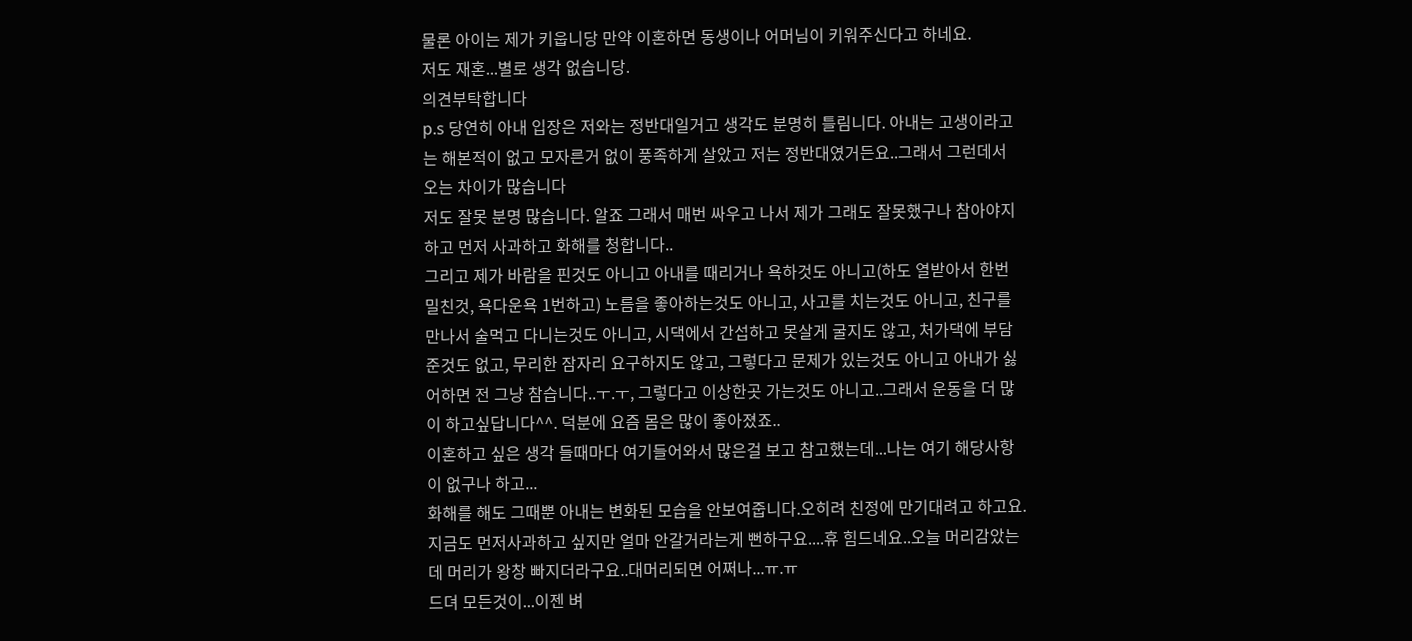물론 아이는 제가 키웁니당 만약 이혼하면 동생이나 어머님이 키워주신다고 하네요.
저도 재혼...별로 생각 없습니당.
의견부탁합니다
p.s 당연히 아내 입장은 저와는 정반대일거고 생각도 분명히 틀림니다. 아내는 고생이라고는 해본적이 없고 모자른거 없이 풍족하게 살았고 저는 정반대였거든요..그래서 그런데서 오는 차이가 많습니다
저도 잘못 분명 많습니다. 알죠 그래서 매번 싸우고 나서 제가 그래도 잘못했구나 참아야지 하고 먼저 사과하고 화해를 청합니다..
그리고 제가 바람을 핀것도 아니고 아내를 때리거나 욕하것도 아니고(하도 열받아서 한번 밀친것, 욕다운욕 1번하고) 노름을 좋아하는것도 아니고, 사고를 치는것도 아니고, 친구를 만나서 술먹고 다니는것도 아니고, 시댁에서 간섭하고 못살게 굴지도 않고, 처가댁에 부담준것도 없고, 무리한 잠자리 요구하지도 않고, 그렇다고 문제가 있는것도 아니고 아내가 싫어하면 전 그냥 참습니다..ㅜ.ㅜ, 그렇다고 이상한곳 가는것도 아니고..그래서 운동을 더 많이 하고싶답니다^^. 덕분에 요즘 몸은 많이 좋아졌죠..
이혼하고 싶은 생각 들때마다 여기들어와서 많은걸 보고 참고했는데...나는 여기 해당사항이 없구나 하고...
화해를 해도 그때뿐 아내는 변화된 모습을 안보여줍니다.오히려 친정에 만기대려고 하고요. 지금도 먼저사과하고 싶지만 얼마 안갈거라는게 뻔하구요....휴 힘드네요..오늘 머리감았는데 머리가 왕창 빠지더라구요..대머리되면 어쩌나...ㅠ.ㅠ
드뎌 모든것이...이젠 벼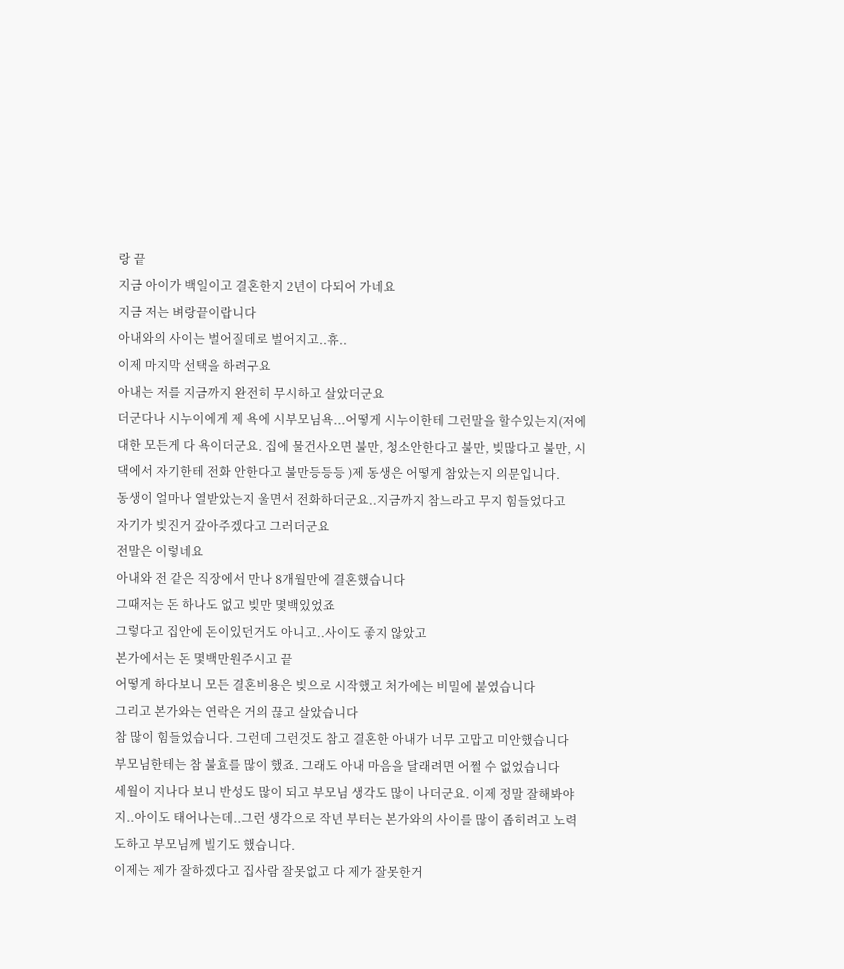랑 끝
지금 아이가 백일이고 결혼한지 2년이 다되어 가네요
지금 저는 벼랑끝이랍니다
아내와의 사이는 벌어질데로 벌어지고..휴..
이제 마지막 선택을 하려구요
아내는 저를 지금까지 완전히 무시하고 살았더군요
더군다나 시누이에게 제 욕에 시부모님욕...어떻게 시누이한테 그런말을 할수있는지(저에 대한 모든게 다 욕이더군요. 집에 물건사오면 불만, 청소안한다고 불만, 빚많다고 불만, 시댁에서 자기한테 전화 안한다고 불만등등등 )제 동생은 어떻게 참았는지 의문입니다.
동생이 얼마나 열받았는지 울면서 전화하더군요..지금까지 참느라고 무지 힘들었다고
자기가 빚진거 갚아주겠다고 그러더군요
전말은 이렇네요
아내와 전 같은 직장에서 만나 8개월만에 결혼했습니다
그때저는 돈 하나도 없고 빚만 몇백있었죠
그렇다고 집안에 돈이있던거도 아니고..사이도 좋지 않았고
본가에서는 돈 몇백만원주시고 끝
어떻게 하다보니 모든 결혼비용은 빚으로 시작했고 처가에는 비밀에 붙였습니다
그리고 본가와는 연락은 거의 끊고 살았습니다
참 많이 힘들었습니다. 그런데 그런것도 참고 결혼한 아내가 너무 고맙고 미안했습니다
부모님한테는 참 불효를 많이 했죠. 그래도 아내 마음을 달래려면 어쩔 수 없었습니다
세월이 지나다 보니 반성도 많이 되고 부모님 생각도 많이 나더군요. 이제 정말 잘해봐야지..아이도 태어나는데..그런 생각으로 작년 부터는 본가와의 사이를 많이 좁히려고 노력도하고 부모님께 빌기도 했습니다.
이제는 제가 잘하겠다고 집사람 잘못없고 다 제가 잘못한거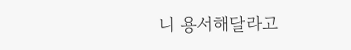니 용서해달라고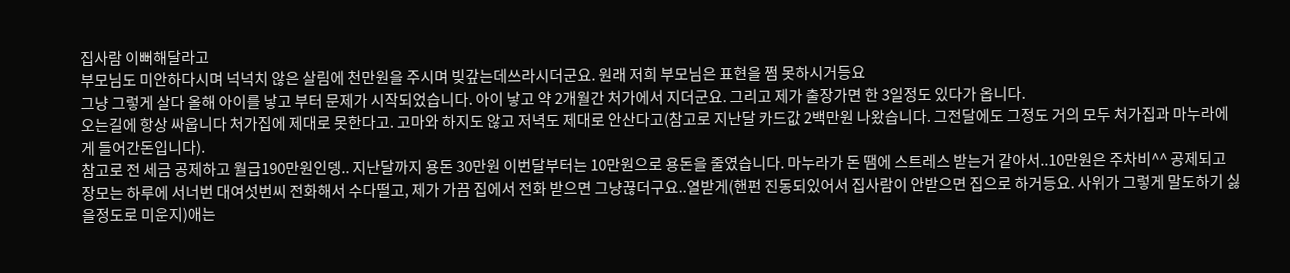집사람 이뻐해달라고
부모님도 미안하다시며 넉넉치 않은 살림에 천만원을 주시며 빚갚는데쓰라시더군요. 원래 저희 부모님은 표현을 쩜 못하시거등요
그냥 그렇게 살다 올해 아이를 낳고 부터 문제가 시작되었습니다. 아이 낳고 약 2개월간 처가에서 지더군요. 그리고 제가 출장가면 한 3일정도 있다가 옵니다.
오는길에 항상 싸웁니다 처가집에 제대로 못한다고. 고마와 하지도 않고 저녁도 제대로 안산다고(참고로 지난달 카드값 2백만원 나왔습니다. 그전달에도 그정도 거의 모두 처가집과 마누라에게 들어간돈입니다).
참고로 전 세금 공제하고 월급190만원인뎅.. 지난달까지 용돈 30만원 이번달부터는 10만원으로 용돈을 줄였습니다. 마누라가 돈 땜에 스트레스 받는거 같아서..10만원은 주차비^^ 공제되고
장모는 하루에 서너번 대여섯번씨 전화해서 수다떨고, 제가 가끔 집에서 전화 받으면 그냥끊더구요..열받게(핸펀 진동되있어서 집사람이 안받으면 집으로 하거등요. 사위가 그렇게 말도하기 싫을정도로 미운지)애는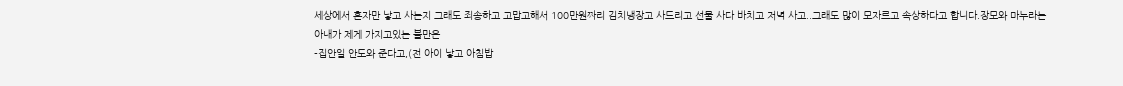세상에서 혼자만 낳고 사는지 그래도 죄송하고 고맙고해서 100만원짜리 김치냉장고 사드리고 선물 사다 바치고 저녁 사고..그래도 많이 모자르고 속상하다고 합니다.장모와 마누라는
아내가 제게 가지고있는 불만은
-집안일 안도와 준다고,(전 아이 낳고 아침밥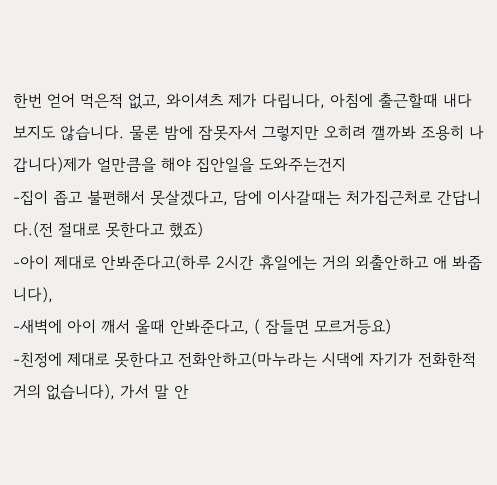한번 얻어 먹은적 없고, 와이셔츠 제가 다립니다, 아침에 출근할때 내다 보지도 않습니다. 물론 밤에 잠못자서 그렇지만 오히려 깰까봐 조용히 나갑니다)제가 얼만큼을 해야 집안일을 도와주는건지
-집이 좁고 불편해서 못살겠다고, 담에 이사갈때는 처가집근처로 간답니다.(전 절대로 못한다고 했죠)
-아이 제대로 안봐준다고(하루 2시간 휴일에는 거의 외출안하고 애 봐줍니다),
-새벽에 아이 깨서 울때 안봐준다고, ( 잠들면 모르거등요)
-친정에 제대로 못한다고 전화안하고(마누라는 시댁에 자기가 전화한적 거의 없습니다), 가서 말 안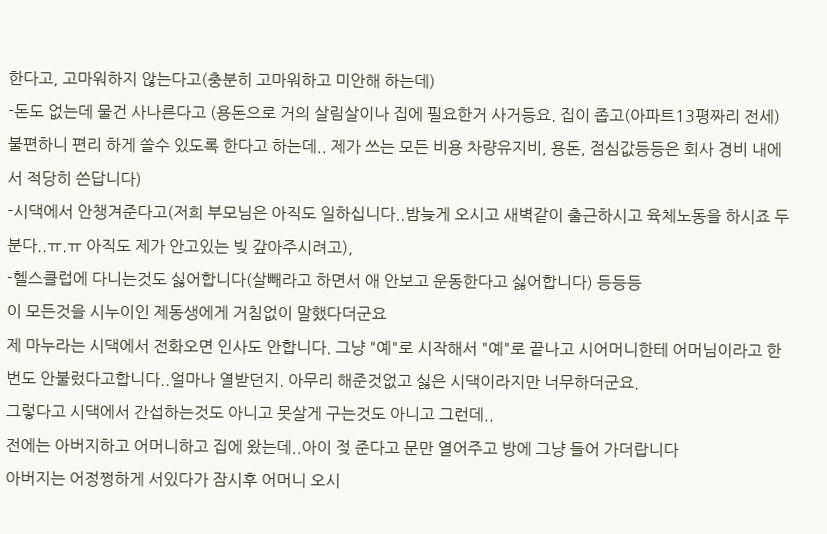한다고, 고마워하지 않는다고(충분히 고마워하고 미안해 하는데)
-돈도 없는데 물건 사나른다고 (용돈으로 거의 살림살이나 집에 필요한거 사거등요. 집이 좁고(아파트13평짜리 전세) 불편하니 편리 하게 쓸수 있도록 한다고 하는데.. 제가 쓰는 모든 비용 차량유지비, 용돈, 점심값등등은 회사 경비 내에서 적당히 쓴답니다)
-시댁에서 안챙겨준다고(저희 부모님은 아직도 일하십니다..밤늦게 오시고 새벽같이 출근하시고 육체노동을 하시죠 두분다..ㅠ.ㅠ 아직도 제가 안고있는 빚 갚아주시려고),
-헬스클럽에 다니는것도 싫어합니다(살빼라고 하면서 애 안보고 운동한다고 싫어합니다) 등등등
이 모든것을 시누이인 제동생에게 거침없이 말했다더군요
제 마누라는 시댁에서 전화오면 인사도 안합니다. 그냥 "예"로 시작해서 "예"로 끝나고 시어머니한테 어머님이라고 한번도 안불렀다고합니다..얼마나 열받던지. 아무리 해준것없고 싫은 시댁이라지만 너무하더군요.
그렇다고 시댁에서 간섭하는것도 아니고 못살게 구는것도 아니고 그런데..
전에는 아버지하고 어머니하고 집에 왔는데..아이 젖 준다고 문만 열어주고 방에 그냥 들어 가더랍니다
아버지는 어정쩡하게 서있다가 잠시후 어머니 오시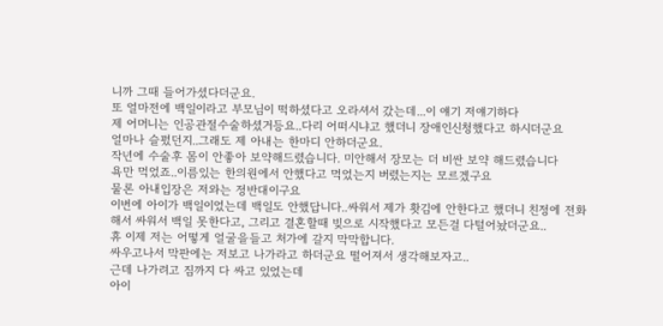니까 그때 들어가셨다더군요.
또 얼마전에 백일이라고 부모님이 떡하셨다고 오라셔서 갔는데...이 얘기 저얘기하다
제 어머니는 인공관절수술하셨거등요..다리 어떠시냐고 했더니 장애인신청했다고 하시더군요
얼마나 슬펐던지..그래도 제 아내는 한마디 안하더군요.
작년에 수술후 몸이 안좋아 보약해드렸습니다. 미안해서 장모는 더 비싼 보약 해드렸습니다
욕만 먹었죠..이름있는 한의원에서 안했다고 먹었는지 버렸는지는 모르겠구요
물론 아내입장은 저와는 정반대이구요
이번에 아이가 백일이었는데 백일도 안했답니다..싸워서 제가 홧김에 안한다고 했더니 친정에 전화해서 싸워서 백일 못한다고, 그리고 결혼할때 빚으로 시작했다고 모든걸 다털어놨더군요..
휴 이제 저는 어떻게 얼굴을들고 처가에 갈지 막막합니다.
싸우고나서 막판에는 저보고 나가라고 하더군요 떨어져서 생각해보자고..
근데 나가려고 짐까지 다 싸고 있었는데
아이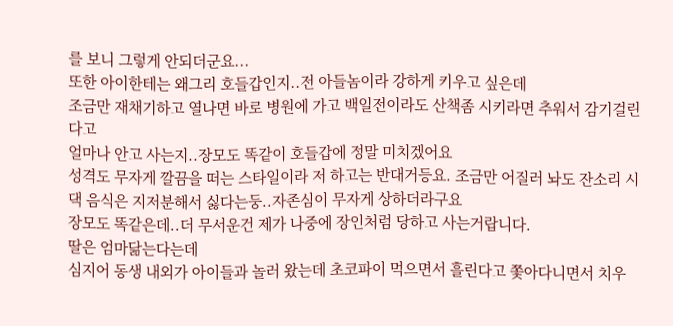를 보니 그렇게 안되더군요...
또한 아이한테는 왜그리 호들갑인지..전 아들놈이라 강하게 키우고 싶은데
조금만 재채기하고 열나면 바로 병원에 가고 백일전이라도 산책좀 시키라면 추워서 감기걸린다고
얼마나 안고 사는지..장모도 똑같이 호들갑에 정말 미치겠어요
성격도 무자게 깔끔을 떠는 스타일이라 저 하고는 반대거등요. 조금만 어질러 놔도 잔소리 시댁 음식은 지저분해서 싫다는둥..자존심이 무자게 상하더라구요
장모도 똑같은데..더 무서운건 제가 나중에 장인처럼 당하고 사는거랍니다.
딸은 엄마닮는다는데
심지어 동생 내외가 아이들과 놀러 왔는데 초코파이 먹으면서 흘린다고 쫓아다니면서 치우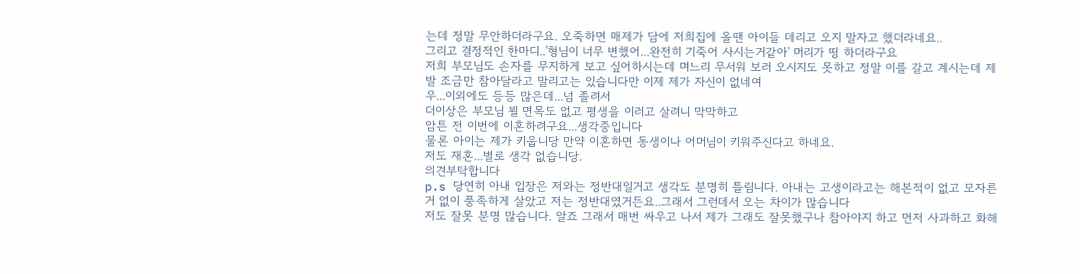는데 정말 무안하더라구요. 오죽하면 매제가 담에 저희집에 올땐 아이들 데리고 오지 말자고 했더라네요..
그리고 결정적인 한마디..'형님이 너무 변했어...완전히 기죽어 사시는거같아' 머리가 띵 하더라구요
저희 부모님도 손자를 무지하게 보고 싶어하시는데 며느리 무서워 보러 오시지도 못하고 정말 이를 갈고 계시는데 제발 조금만 참아달라고 말리고는 있습니다만 이제 제가 자신이 없네여
우...이외에도 등등 많은데...넘 졸려서
더이상은 부모님 뵐 면목도 없고 평생을 이러고 살려니 막막하고
암튼 전 이번에 이혼하려구요...생각중입니다
물론 아이는 제가 키웁니당 만약 이혼하면 동생이나 어머님이 키워주신다고 하네요.
저도 재혼...별로 생각 없습니당.
의견부탁합니다
p.s 당연히 아내 입장은 저와는 정반대일거고 생각도 분명히 틀림니다. 아내는 고생이라고는 해본적이 없고 모자른거 없이 풍족하게 살았고 저는 정반대였거든요..그래서 그런데서 오는 차이가 많습니다
저도 잘못 분명 많습니다. 알죠 그래서 매번 싸우고 나서 제가 그래도 잘못했구나 참아야지 하고 먼저 사과하고 화해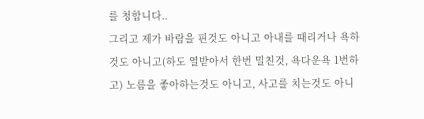를 청합니다..
그리고 제가 바람을 핀것도 아니고 아내를 때리거나 욕하것도 아니고(하도 열받아서 한번 밀친것, 욕다운욕 1번하고) 노름을 좋아하는것도 아니고, 사고를 치는것도 아니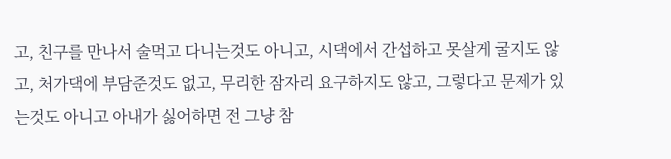고, 친구를 만나서 술먹고 다니는것도 아니고, 시댁에서 간섭하고 못살게 굴지도 않고, 처가댁에 부담준것도 없고, 무리한 잠자리 요구하지도 않고, 그렇다고 문제가 있는것도 아니고 아내가 싫어하면 전 그냥 참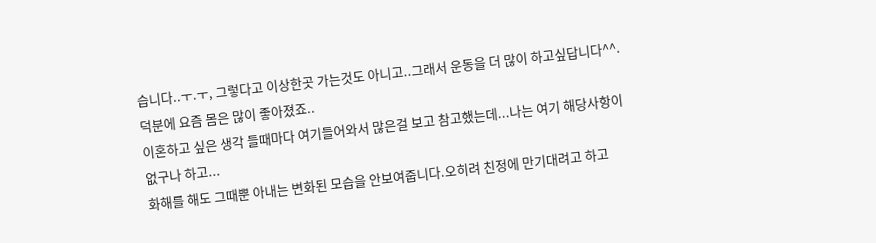습니다..ㅜ.ㅜ, 그렇다고 이상한곳 가는것도 아니고..그래서 운동을 더 많이 하고싶답니다^^. 덕분에 요즘 몸은 많이 좋아졌죠..
이혼하고 싶은 생각 들때마다 여기들어와서 많은걸 보고 참고했는데...나는 여기 해당사항이 없구나 하고...
화해를 해도 그때뿐 아내는 변화된 모습을 안보여줍니다.오히려 친정에 만기대려고 하고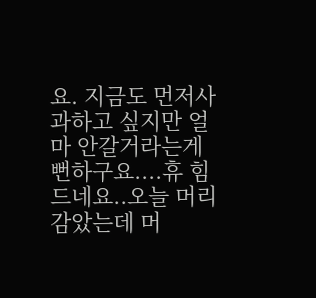요. 지금도 먼저사과하고 싶지만 얼마 안갈거라는게 뻔하구요....휴 힘드네요..오늘 머리감았는데 머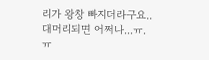리가 왕창 빠지더라구요..대머리되면 어쩌나...ㅠ.ㅠ